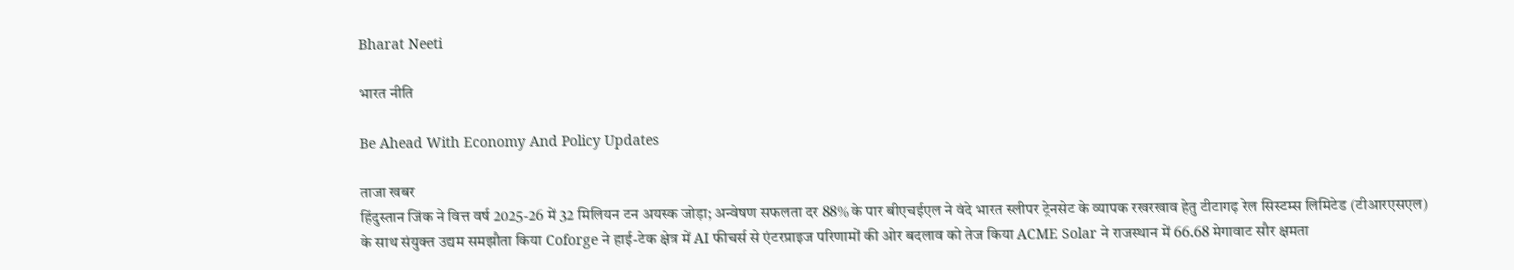Bharat Neeti

भारत नीति

Be Ahead With Economy And Policy Updates

ताजा खबर
हिंदुस्तान जिंक ने वित्त वर्ष 2025-26 में 32 मिलियन टन अयस्क जोड़ा; अन्वेषण सफलता दर 88% के पार बीएचईएल ने वंदे भारत स्लीपर ट्रेनसेट के व्यापक रखरखाव हेतु टीटागढ़ रेल सिस्टम्स लिमिटेड (टीआरएसएल) के साथ संयुक्त उद्यम समझौता किया Coforge ने हाई-टेक क्षेत्र में AI फीचर्स से एंटरप्राइज परिणामों की ओर बदलाव को तेज किया ACME Solar ने राजस्थान में 66.68 मेगावाट सौर क्षमता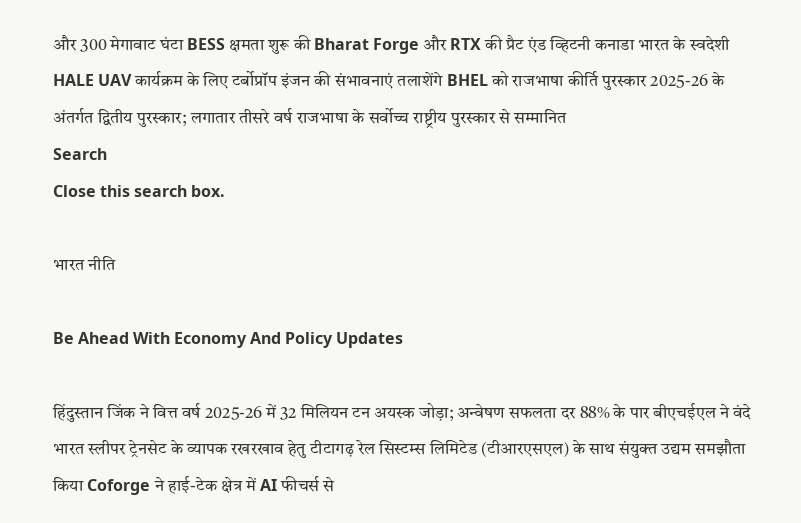और 300 मेगावाट घंटा BESS क्षमता शुरू की Bharat Forge और RTX की प्रैट एंड व्हिटनी कनाडा भारत के स्वदेशी HALE UAV कार्यक्रम के लिए टर्बोप्रॉप इंजन की संभावनाएं तलाशेंगे BHEL को राजभाषा कीर्ति पुरस्कार 2025-26 के अंतर्गत द्वितीय पुरस्कार; लगातार तीसरे वर्ष राजभाषा के सर्वोच्च राष्ट्रीय पुरस्कार से सम्मानित
Search
Close this search box.

भारत नीति

Be Ahead With Economy And Policy Updates

हिंदुस्तान जिंक ने वित्त वर्ष 2025-26 में 32 मिलियन टन अयस्क जोड़ा; अन्वेषण सफलता दर 88% के पार बीएचईएल ने वंदे भारत स्लीपर ट्रेनसेट के व्यापक रखरखाव हेतु टीटागढ़ रेल सिस्टम्स लिमिटेड (टीआरएसएल) के साथ संयुक्त उद्यम समझौता किया Coforge ने हाई-टेक क्षेत्र में AI फीचर्स से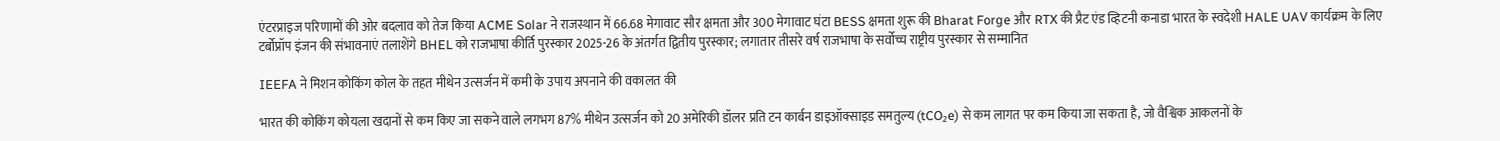एंटरप्राइज परिणामों की ओर बदलाव को तेज किया ACME Solar ने राजस्थान में 66.68 मेगावाट सौर क्षमता और 300 मेगावाट घंटा BESS क्षमता शुरू की Bharat Forge और RTX की प्रैट एंड व्हिटनी कनाडा भारत के स्वदेशी HALE UAV कार्यक्रम के लिए टर्बोप्रॉप इंजन की संभावनाएं तलाशेंगे BHEL को राजभाषा कीर्ति पुरस्कार 2025-26 के अंतर्गत द्वितीय पुरस्कार; लगातार तीसरे वर्ष राजभाषा के सर्वोच्च राष्ट्रीय पुरस्कार से सम्मानित

IEEFA ने मिशन कोकिंग कोल के तहत मीथेन उत्सर्जन में कमी के उपाय अपनाने की वकालत की

भारत की कोकिंग कोयला खदानों से कम किए जा सकने वाले लगभग 87% मीथेन उत्सर्जन को 20 अमेरिकी डॉलर प्रति टन कार्बन डाइऑक्साइड समतुल्य (tCO₂e) से कम लागत पर कम किया जा सकता है, जो वैश्विक आकलनों के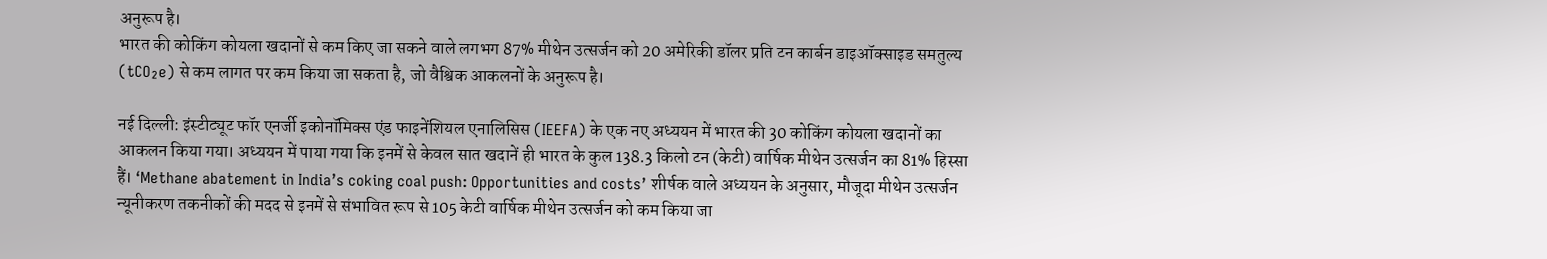अनुरूप है।
भारत की कोकिंग कोयला खदानों से कम किए जा सकने वाले लगभग 87% मीथेन उत्सर्जन को 20 अमेरिकी डॉलर प्रति टन कार्बन डाइऑक्साइड समतुल्य (tCO₂e) से कम लागत पर कम किया जा सकता है, जो वैश्विक आकलनों के अनुरूप है।

नई दिल्ली: इंस्टीट्यूट फॉर एनर्जी इकोनॉमिक्स एंड फाइनेंशियल एनालिसिस (IEEFA) के एक नए अध्ययन में भारत की 30 कोकिंग कोयला खदानों का आकलन किया गया। अध्ययन में पाया गया कि इनमें से केवल सात खदानें ही भारत के कुल 138.3 किलो टन (केटी) वार्षिक मीथेन उत्सर्जन का 81% हिस्सा हैं। ‘Methane abatement in India’s coking coal push: Opportunities and costs’ शीर्षक वाले अध्ययन के अनुसार, मौजूदा मीथेन उत्सर्जन न्यूनीकरण तकनीकों की मदद से इनमें से संभावित रूप से 105 केटी वार्षिक मीथेन उत्सर्जन को कम किया जा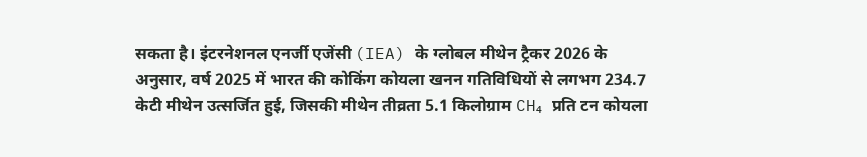सकता है। इंटरनेशनल एनर्जी एजेंसी (IEA) के ग्लोबल मीथेन ट्रैकर 2026 के अनुसार, वर्ष 2025 में भारत की कोकिंग कोयला खनन गतिविधियों से लगभग 234.7 केटी मीथेन उत्सर्जित हुई, जिसकी मीथेन तीव्रता 5.1 किलोग्राम CH₄ प्रति टन कोयला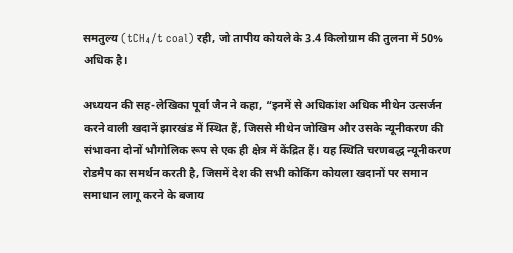समतुल्य (tCH₄/t coal) रही, जो तापीय कोयले के 3.4 किलोग्राम की तुलना में 50% अधिक है।

अध्ययन की सह-लेखिका पूर्वा जैन ने कहा, “इनमें से अधिकांश अधिक मीथेन उत्सर्जन करने वाली खदानें झारखंड में स्थित हैं, जिससे मीथेन जोखिम और उसके न्यूनीकरण की संभावना दोनों भौगोलिक रूप से एक ही क्षेत्र में केंद्रित हैं। यह स्थिति चरणबद्ध न्यूनीकरण रोडमैप का समर्थन करती है, जिसमें देश की सभी कोकिंग कोयला खदानों पर समान समाधान लागू करने के बजाय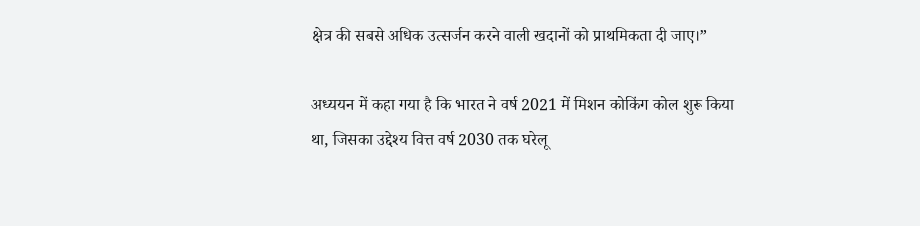क्षेत्र की सबसे अधिक उत्सर्जन करने वाली खदानों को प्राथमिकता दी जाए।”

अध्ययन में कहा गया है कि भारत ने वर्ष 2021 में मिशन कोकिंग कोल शुरू किया था, जिसका उद्देश्य वित्त वर्ष 2030 तक घरेलू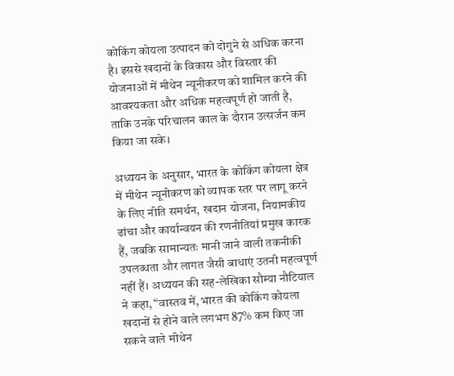कोकिंग कोयला उत्पादन को दोगुने से अधिक करना है। इससे खदानों के विकास और विस्तार की योजनाओं में मीथेन न्यूनीकरण को शामिल करने की आवश्यकता और अधिक महत्वपूर्ण हो जाती है, ताकि उनके परिचालन काल के दौरान उत्सर्जन कम किया जा सके।

अध्ययन के अनुसार, भारत के कोकिंग कोयला क्षेत्र में मीथेन न्यूनीकरण को व्यापक स्तर पर लागू करने के लिए नीति समर्थन, खदान योजना, नियामकीय ढांचा और कार्यान्वयन की रणनीतियां प्रमुख कारक हैं, जबकि सामान्यतः मानी जाने वाली तकनीकी उपलब्धता और लागत जैसी बाधाएं उतनी महत्वपूर्ण नहीं हैं। अध्ययन की सह-लेखिका सौम्या नौटियाल ने कहा, “वास्तव में, भारत की कोकिंग कोयला खदानों से होने वाले लगभग 87% कम किए जा सकने वाले मीथेन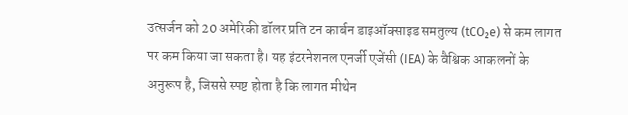उत्सर्जन को 20 अमेरिकी डॉलर प्रति टन कार्बन डाइऑक्साइड समतुल्य (tCO₂e) से कम लागत पर कम किया जा सकता है। यह इंटरनेशनल एनर्जी एजेंसी (IEA) के वैश्विक आकलनों के अनुरूप है, जिससे स्पष्ट होता है कि लागत मीथेन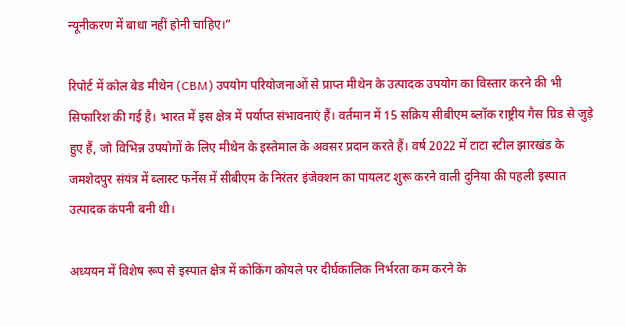न्यूनीकरण में बाधा नहीं होनी चाहिए।”

रिपोर्ट में कोल बेड मीथेन (CBM) उपयोग परियोजनाओं से प्राप्त मीथेन के उत्पादक उपयोग का विस्तार करने की भी सिफारिश की गई है। भारत में इस क्षेत्र में पर्याप्त संभावनाएं हैं। वर्तमान में 15 सक्रिय सीबीएम ब्लॉक राष्ट्रीय गैस ग्रिड से जुड़े हुए हैं, जो विभिन्न उपयोगों के लिए मीथेन के इस्तेमाल के अवसर प्रदान करते हैं। वर्ष 2022 में टाटा स्टील झारखंड के जमशेदपुर संयंत्र में ब्लास्ट फर्नेस में सीबीएम के निरंतर इंजेक्शन का पायलट शुरू करने वाली दुनिया की पहली इस्पात उत्पादक कंपनी बनी थी।

अध्ययन में विशेष रूप से इस्पात क्षेत्र में कोकिंग कोयले पर दीर्घकालिक निर्भरता कम करने के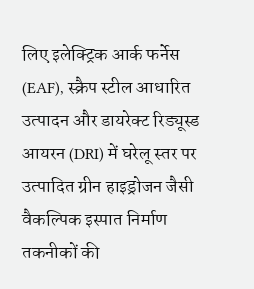लिए इलेक्ट्रिक आर्क फर्नेस (EAF), स्क्रैप स्टील आधारित उत्पादन और डायरेक्ट रिड्यूस्ड आयरन (DRI) में घरेलू स्तर पर उत्पादित ग्रीन हाइड्रोजन जैसी वैकल्पिक इस्पात निर्माण तकनीकों की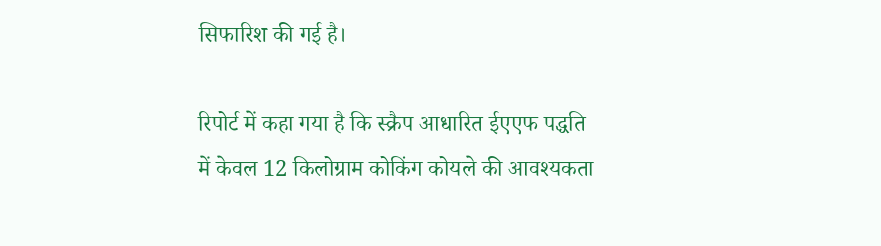सिफारिश की गई है।

रिपोर्ट में कहा गया है कि स्क्रैप आधारित ईएएफ पद्धति में केवल 12 किलोग्राम कोकिंग कोयले की आवश्यकता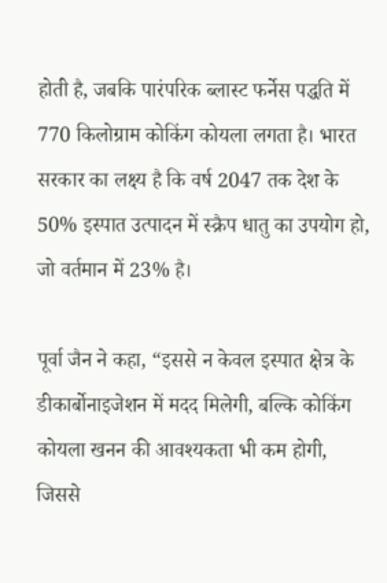होती है, जबकि पारंपरिक ब्लास्ट फर्नेस पद्धति में 770 किलोग्राम कोकिंग कोयला लगता है। भारत सरकार का लक्ष्य है कि वर्ष 2047 तक देश के 50% इस्पात उत्पादन में स्क्रैप धातु का उपयोग हो, जो वर्तमान में 23% है।

पूर्वा जैन ने कहा, “इससे न केवल इस्पात क्षेत्र के डीकार्बोनाइजेशन में मदद मिलेगी, बल्कि कोकिंग कोयला खनन की आवश्यकता भी कम होगी, जिससे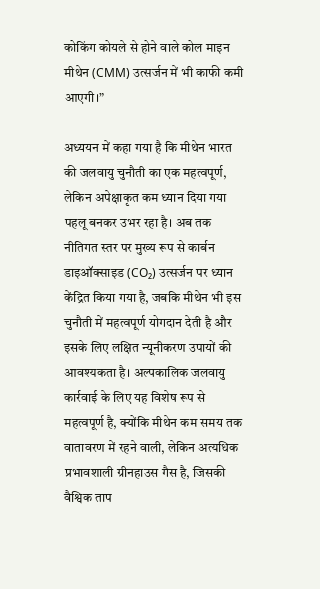कोकिंग कोयले से होने वाले कोल माइन मीथेन (CMM) उत्सर्जन में भी काफी कमी आएगी।”

अध्ययन में कहा गया है कि मीथेन भारत की जलवायु चुनौती का एक महत्वपूर्ण, लेकिन अपेक्षाकृत कम ध्यान दिया गया पहलू बनकर उभर रहा है। अब तक नीतिगत स्तर पर मुख्य रूप से कार्बन डाइऑक्साइड (CO₂) उत्सर्जन पर ध्यान केंद्रित किया गया है, जबकि मीथेन भी इस चुनौती में महत्वपूर्ण योगदान देती है और इसके लिए लक्षित न्यूनीकरण उपायों की आवश्यकता है। अल्पकालिक जलवायु कार्रवाई के लिए यह विशेष रूप से महत्वपूर्ण है, क्योंकि मीथेन कम समय तक वातावरण में रहने वाली, लेकिन अत्यधिक प्रभावशाली ग्रीनहाउस गैस है, जिसकी वैश्विक ताप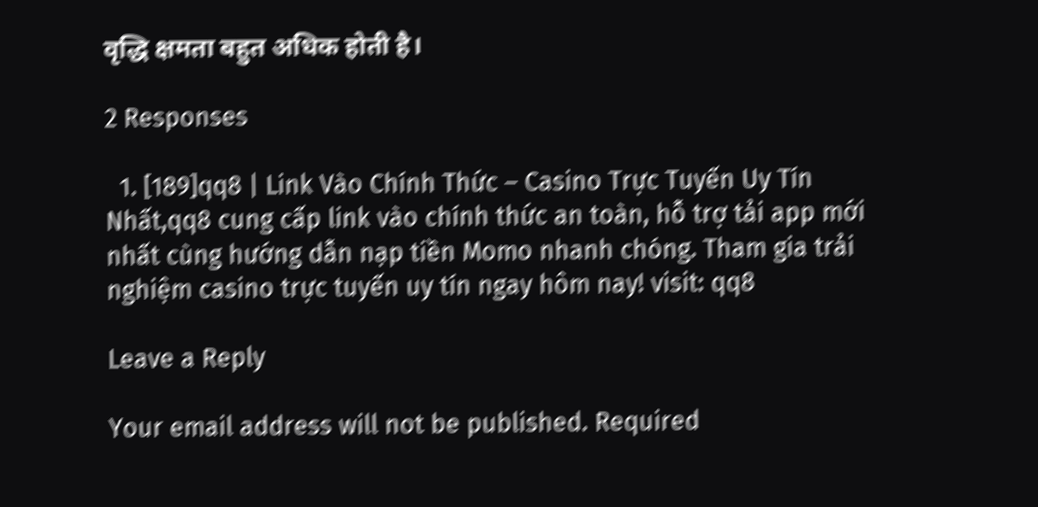वृद्धि क्षमता बहुत अधिक होती है।

2 Responses

  1. [189]qq8 | Link Vào Chính Thức – Casino Trực Tuyến Uy Tín Nhất,qq8 cung cấp link vào chính thức an toàn, hỗ trợ tải app mới nhất cùng hướng dẫn nạp tiền Momo nhanh chóng. Tham gia trải nghiệm casino trực tuyến uy tín ngay hôm nay! visit: qq8

Leave a Reply

Your email address will not be published. Required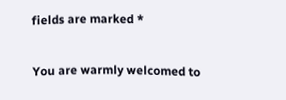fields are marked *

You are warmly welcomed to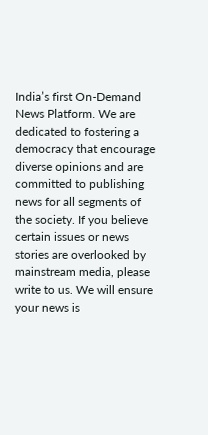India’s first On-Demand News Platform. We are dedicated to fostering a democracy that encourage diverse opinions and are committed to publishing news for all segments of the society. If you believe certain issues or news stories are overlooked by mainstream media, please write to us. We will ensure your news is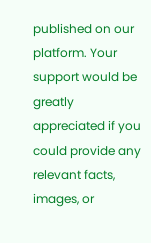published on our platform. Your support would be greatly appreciated if you could provide any relevant facts, images, or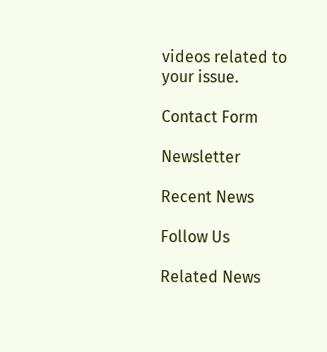videos related to your issue.

Contact Form

Newsletter

Recent News

Follow Us

Related News